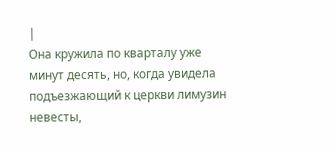|
Она кружила по кварталу уже минут десять, но, когда увидела подъезжающий к церкви лимузин невесты,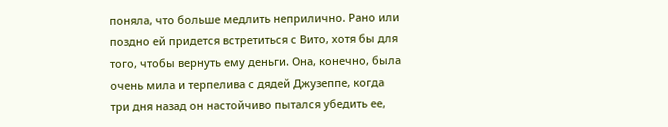поняла, что больше медлить неприлично. Рано или поздно ей придется встретиться с Вито, хотя бы для того, чтобы вернуть ему деньги. Она, конечно, была очень мила и терпелива с дядей Джузеппе, когда три дня назад он настойчиво пытался убедить ее,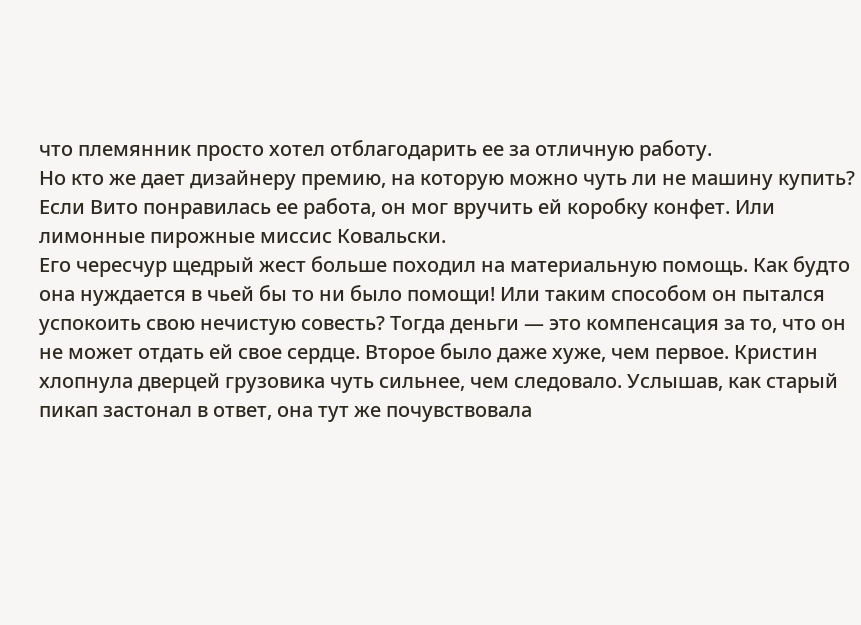что племянник просто хотел отблагодарить ее за отличную работу.
Но кто же дает дизайнеру премию, на которую можно чуть ли не машину купить? Если Вито понравилась ее работа, он мог вручить ей коробку конфет. Или лимонные пирожные миссис Ковальски.
Его чересчур щедрый жест больше походил на материальную помощь. Как будто она нуждается в чьей бы то ни было помощи! Или таким способом он пытался успокоить свою нечистую совесть? Тогда деньги — это компенсация за то, что он не может отдать ей свое сердце. Второе было даже хуже, чем первое. Кристин хлопнула дверцей грузовика чуть сильнее, чем следовало. Услышав, как старый пикап застонал в ответ, она тут же почувствовала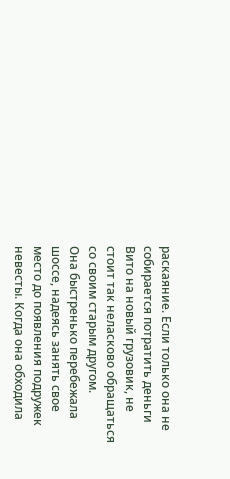раскаяние. Если только она не собирается потратить деньги Вито на новый грузовик, не стоит так неласково обращаться со своим старым другом.
Она быстренько перебежала шоссе, надеясь занять свое место до появления подружек невесты. Когда она обходила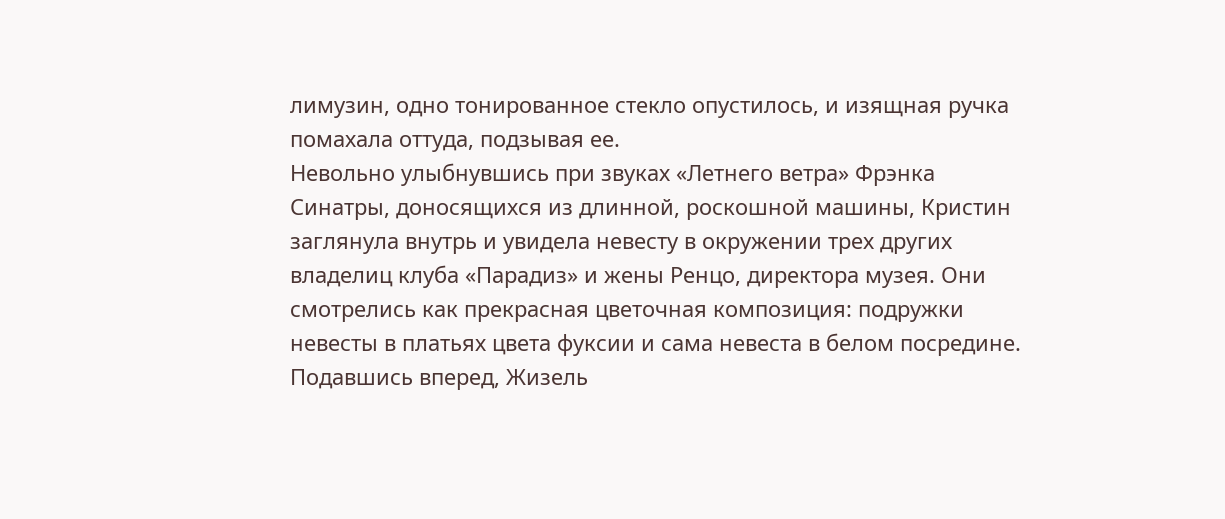лимузин, одно тонированное стекло опустилось, и изящная ручка помахала оттуда, подзывая ее.
Невольно улыбнувшись при звуках «Летнего ветра» Фрэнка Синатры, доносящихся из длинной, роскошной машины, Кристин заглянула внутрь и увидела невесту в окружении трех других владелиц клуба «Парадиз» и жены Ренцо, директора музея. Они смотрелись как прекрасная цветочная композиция: подружки невесты в платьях цвета фуксии и сама невеста в белом посредине.
Подавшись вперед, Жизель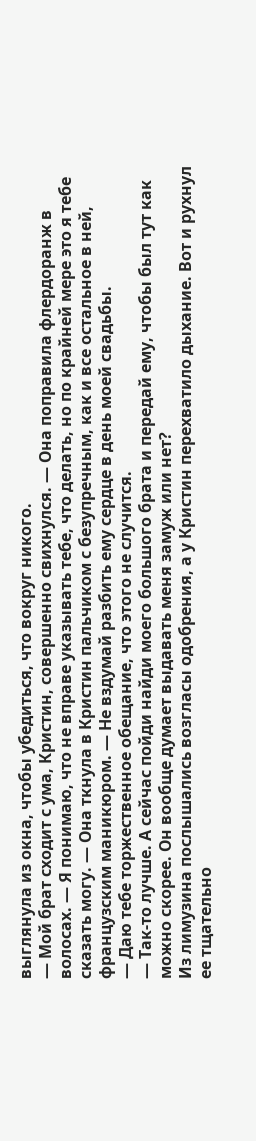выглянула из окна, чтобы убедиться, что вокруг никого.
— Мой брат сходит с ума, Кристин, совершенно свихнулся. — Она поправила флердоранж в волосах. — Я понимаю, что не вправе указывать тебе, что делать, но по крайней мере это я тебе сказать могу. — Она ткнула в Кристин пальчиком с безупречным, как и все остальное в ней, французским маникюром. — Не вздумай разбить ему сердце в день моей свадьбы.
— Даю тебе торжественное обещание, что этого не случится.
— Так-то лучше. А сейчас пойди найди моего большого брата и передай ему, чтобы был тут как можно скорее. Он вообще думает выдавать меня замуж или нет?
Из лимузина послышались возгласы одобрения, а у Кристин перехватило дыхание. Вот и рухнул ее тщательно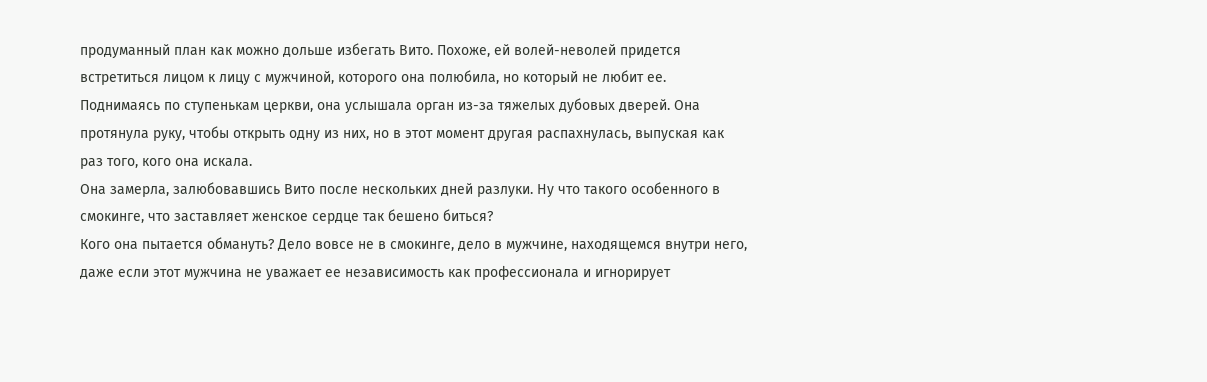продуманный план как можно дольше избегать Вито. Похоже, ей волей-неволей придется встретиться лицом к лицу с мужчиной, которого она полюбила, но который не любит ее.
Поднимаясь по ступенькам церкви, она услышала орган из-за тяжелых дубовых дверей. Она протянула руку, чтобы открыть одну из них, но в этот момент другая распахнулась, выпуская как раз того, кого она искала.
Она замерла, залюбовавшись Вито после нескольких дней разлуки. Ну что такого особенного в смокинге, что заставляет женское сердце так бешено биться?
Кого она пытается обмануть? Дело вовсе не в смокинге, дело в мужчине, находящемся внутри него, даже если этот мужчина не уважает ее независимость как профессионала и игнорирует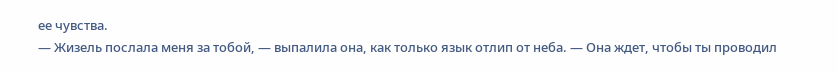ее чувства.
— Жизель послала меня за тобой, — выпалила она, как только язык отлип от неба. — Она ждет, чтобы ты проводил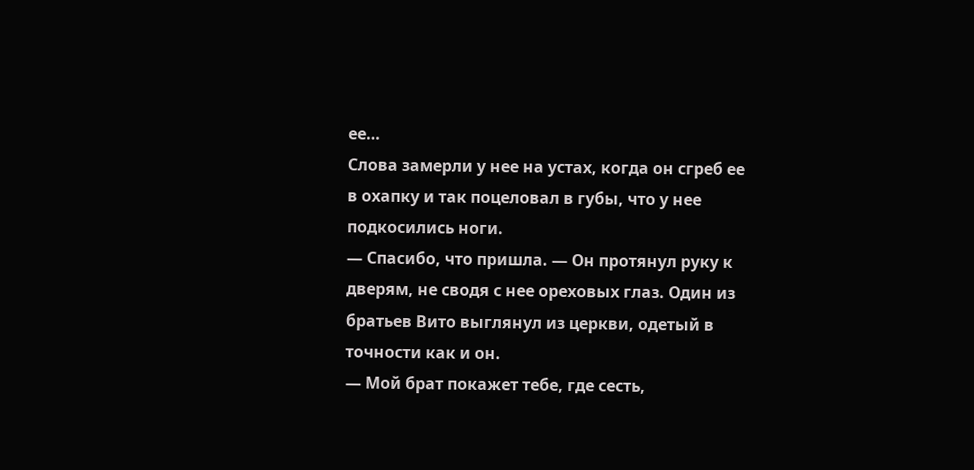ее…
Слова замерли у нее на устах, когда он сгреб ее в охапку и так поцеловал в губы, что у нее подкосились ноги.
— Спасибо, что пришла. — Он протянул руку к дверям, не сводя с нее ореховых глаз. Один из братьев Вито выглянул из церкви, одетый в точности как и он.
— Мой брат покажет тебе, где сесть,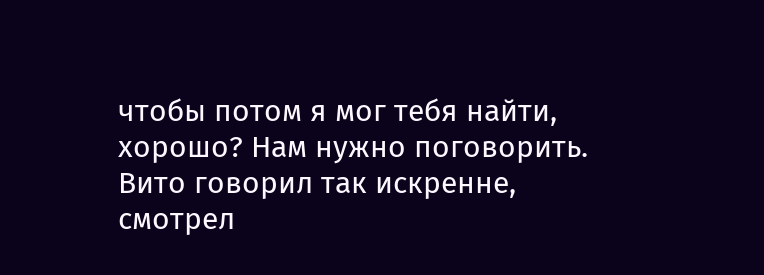чтобы потом я мог тебя найти, хорошо? Нам нужно поговорить.
Вито говорил так искренне, смотрел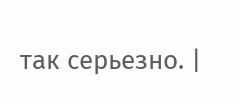так серьезно. |